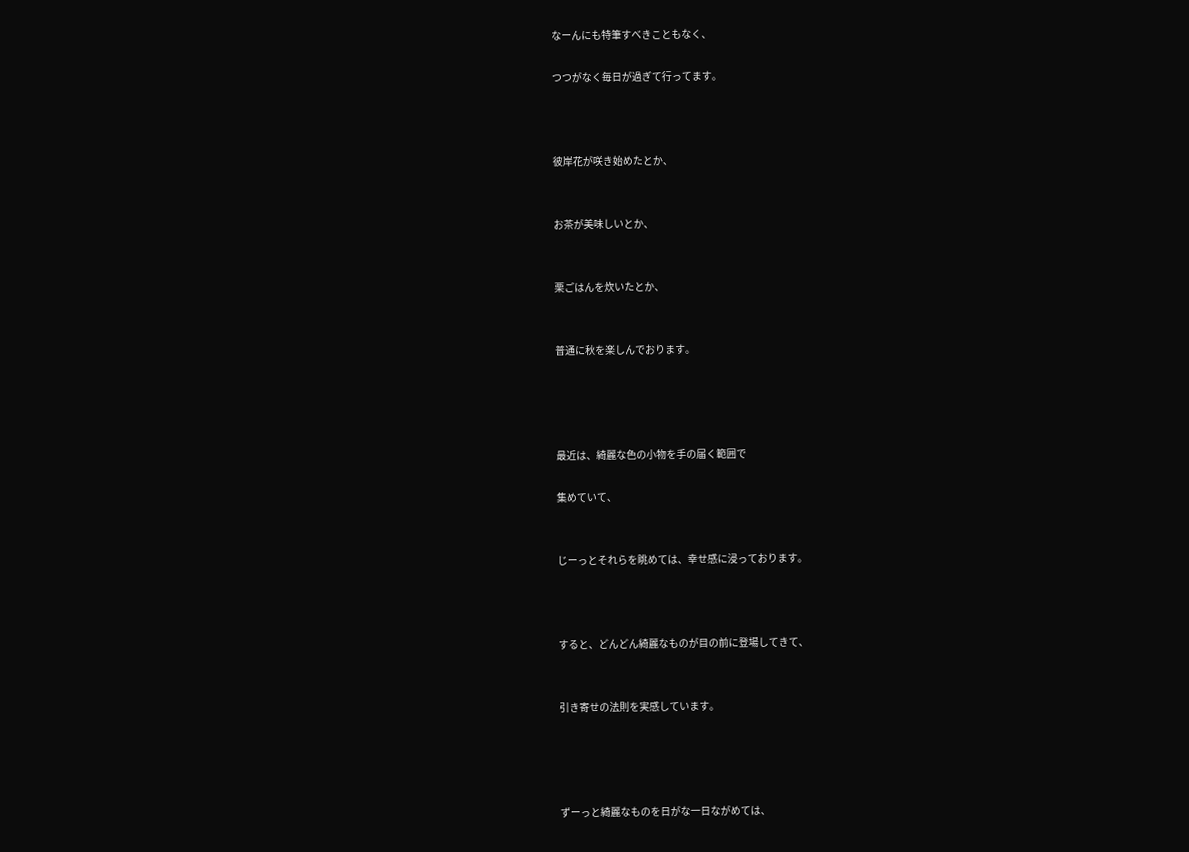なーんにも特筆すべきこともなく、

つつがなく毎日が過ぎて行ってます。



彼岸花が咲き始めたとか、


お茶が美味しいとか、


栗ごはんを炊いたとか、


普通に秋を楽しんでおります。




最近は、綺麗な色の小物を手の届く範囲で

集めていて、


じーっとそれらを眺めては、幸せ感に浸っております。



すると、どんどん綺麗なものが目の前に登場してきて、


引き寄せの法則を実感しています。




ずーっと綺麗なものを日がな一日ながめては、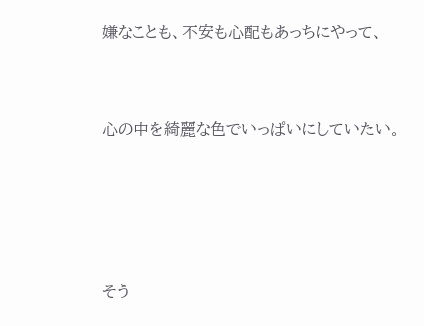嫌なことも、不安も心配もあっちにやって、


心の中を綺麗な色でいっぱいにしていたい。




そう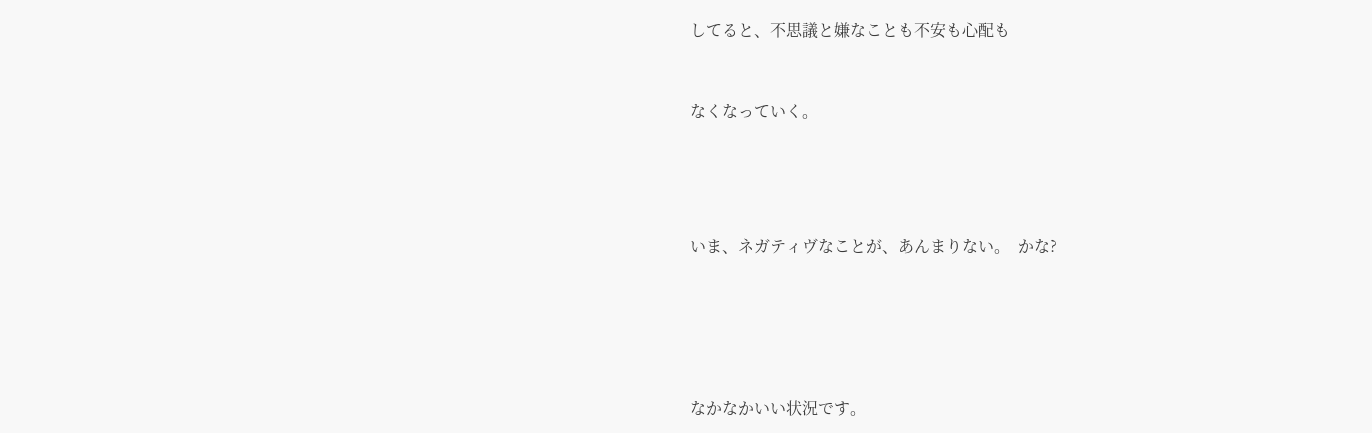してると、不思議と嫌なことも不安も心配も


なくなっていく。




いま、ネガティヴなことが、あんまりない。  かな?





なかなかいい状況です。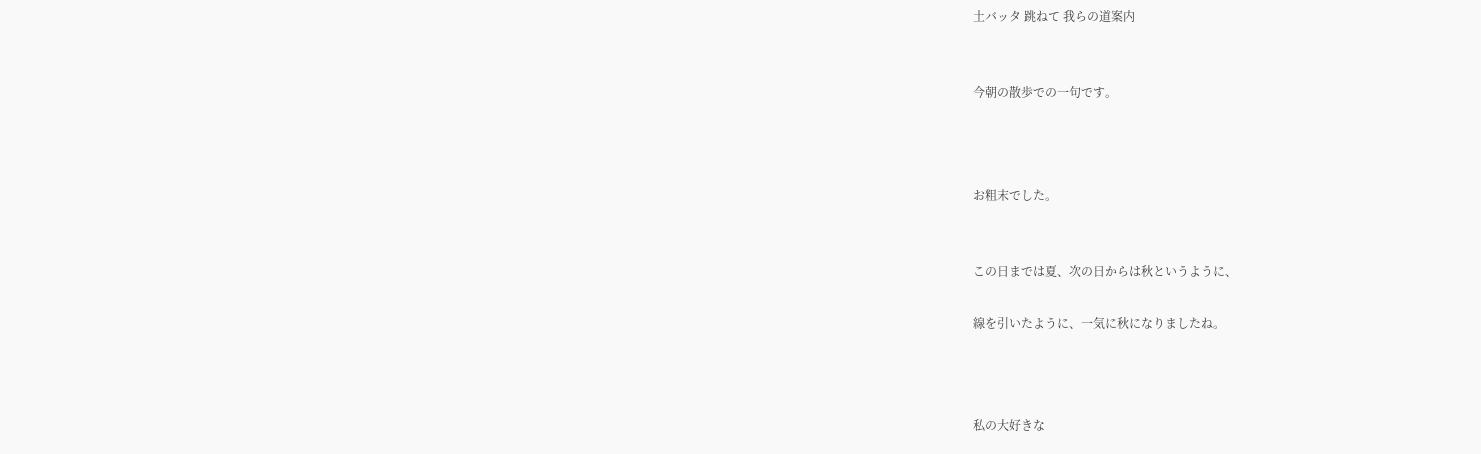土バッタ 跳ねて 我らの道案内


今朝の散歩での一句です。



お粗末でした。


この日までは夏、次の日からは秋というように、

線を引いたように、一気に秋になりましたね。



私の大好きな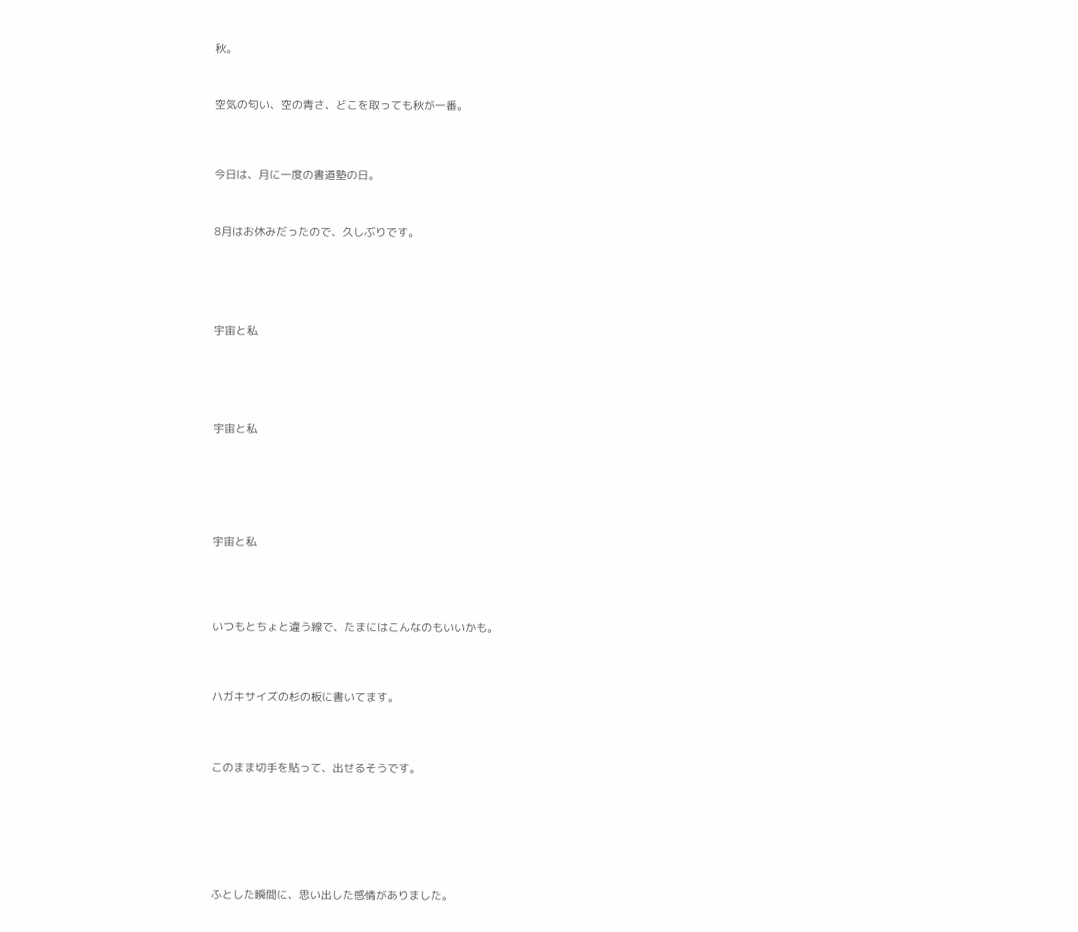秋。



空気の匂い、空の青さ、どこを取っても秋が一番。




今日は、月に一度の書道塾の日。



8月はお休みだったので、久しぶりです。






宇宙と私






宇宙と私







宇宙と私





いつもとちょと違う線で、たまにはこんなのもいいかも。




ハガキサイズの杉の板に書いてます。




このまま切手を貼って、出せるそうです。








ふとした瞬間に、思い出した感情がありました。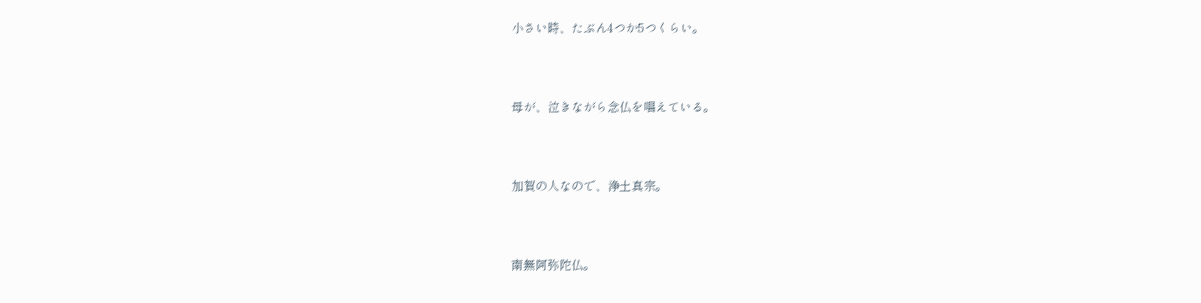小さい時、たぶん4つか5つくらい。



母が、泣きながら念仏を唱えている。



加賀の人なので、浄土真宗。



南無阿弥陀仏。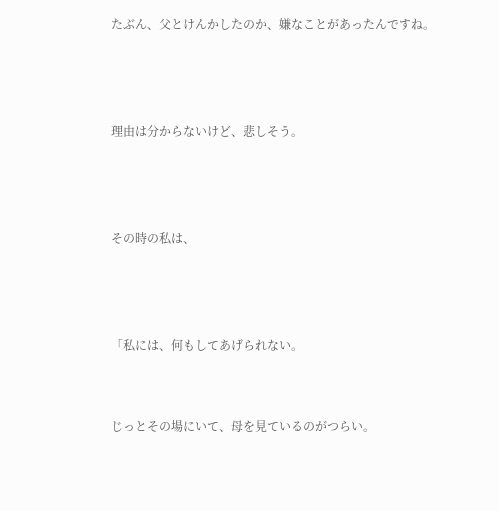たぶん、父とけんかしたのか、嫌なことがあったんですね。



理由は分からないけど、悲しそう。



その時の私は、



「私には、何もしてあげられない。


じっとその場にいて、母を見ているのがつらい。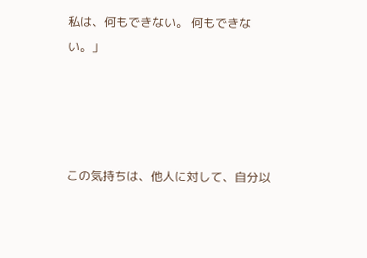私は、何もできない。 何もできない。」




この気持ちは、他人に対して、自分以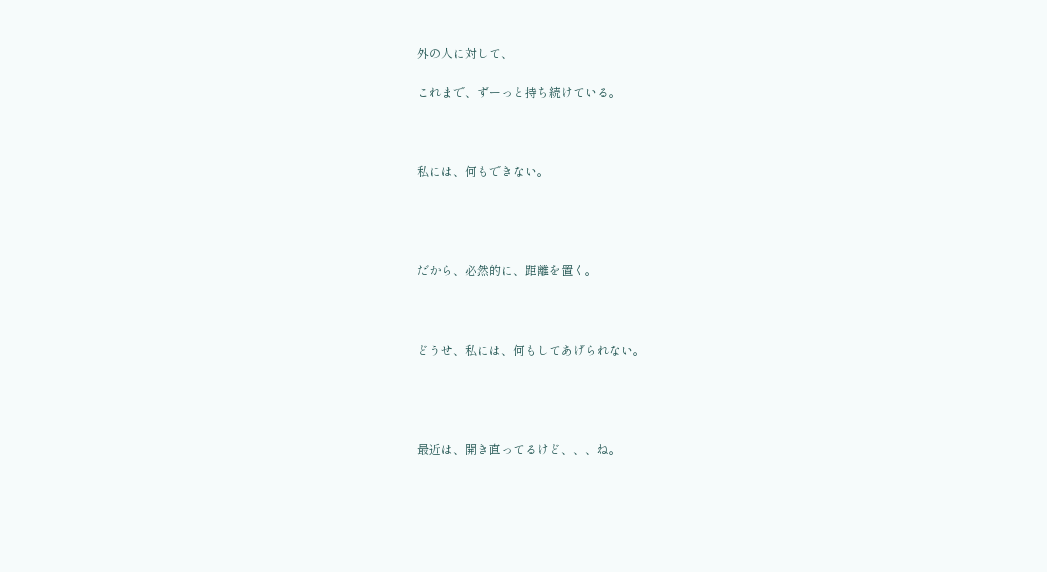外の人に対して、

これまで、ずーっと持ち続けている。



私には、何もできない。




だから、必然的に、距離を置く。



どうせ、私には、何もしてあげられない。




最近は、開き直ってるけど、、、ね。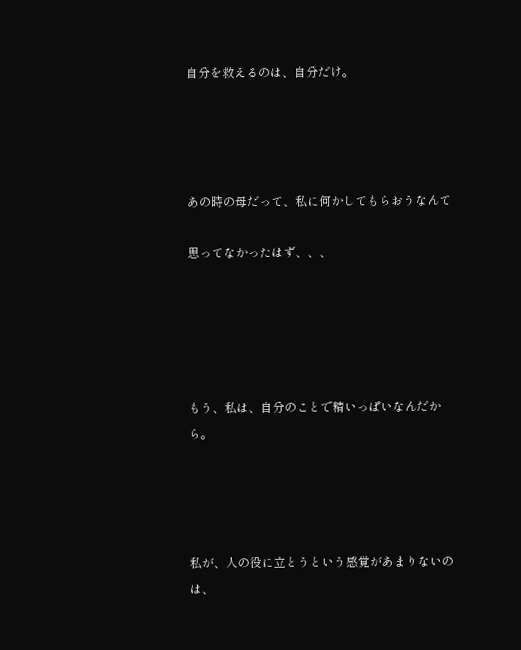自分を救えるのは、自分だけ。




あの時の母だって、私に何かしてもらおうなんて

思ってなかったはず、、、





もう、私は、自分のことで精いっぱいなんだから。




私が、人の役に立とうという感覚があまりないのは、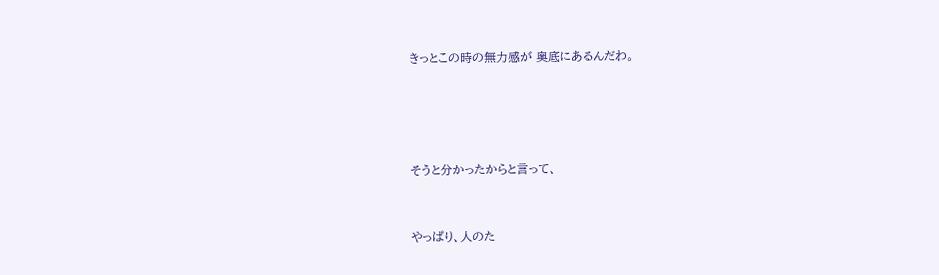きっとこの時の無力感が 奥底にあるんだわ。




そうと分かったからと言って、


やっぱり、人のた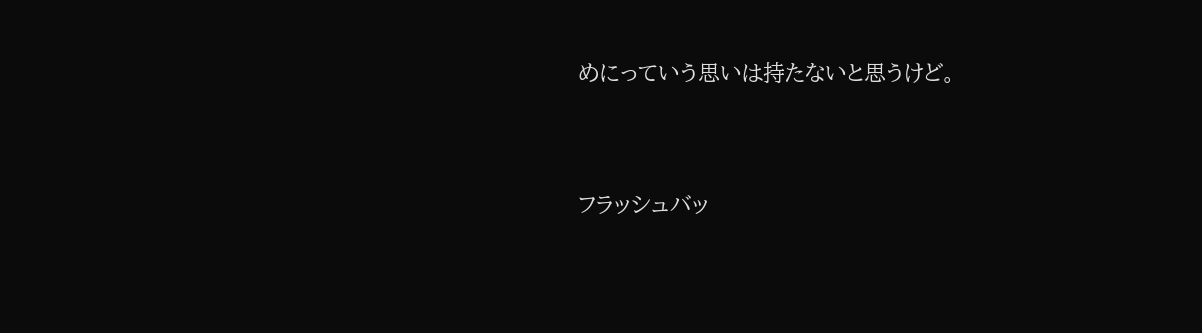めにっていう思いは持たないと思うけど。




フラッシュバッ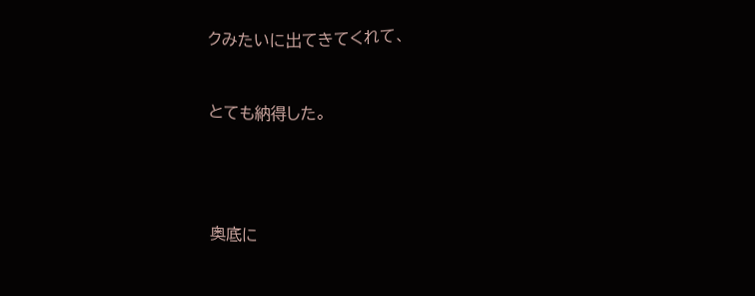クみたいに出てきてくれて、


とても納得した。




奥底に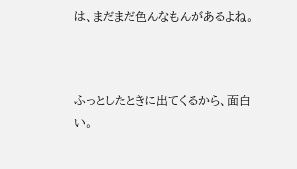は、まだまだ色んなもんがあるよね。



ふっとしたときに出てくるから、面白い。